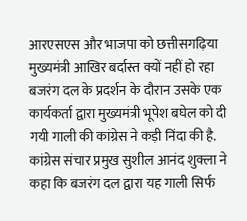आरएसएस और भाजपा को छत्तीसगढ़िया मुख्यमंत्री आखिर बर्दास्त क्यों नहीं हो रहा
बजरंग दल के प्रदर्शन के दौरान उसके एक कार्यकर्ता द्वारा मुख्यमंत्री भूपेश बघेल को दी गयी गाली की कांग्रेस ने कड़ी निंदा की है. कांग्रेस संचार प्रमुख सुशील आनंद शुक्ला ने कहा कि बजरंग दल द्वारा यह गाली सिर्फ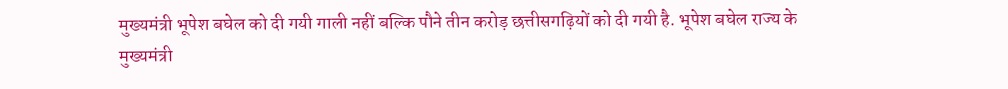मुख्यमंत्री भूपेश बघेल को दी गयी गाली नहीं बल्कि पौने तीन करोड़ छत्तीसगढ़ियों को दी गयी है. भूपेश बघेल राज्य के मुख्यमंत्री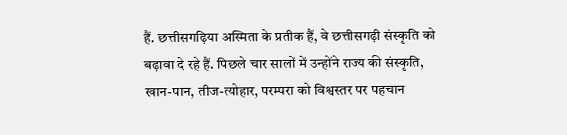हैं. छत्तीसगढ़िया अस्मिता के प्रतीक हैं, वे छत्तीसगढ़ी संस्कृति को बढ़ावा दे रहे हैं. पिछले चार सालों में उन्होंने राज्य की संस्कृति, खान-पान, तीज-त्योहार, परम्परा को विश्वस्तर पर पहचान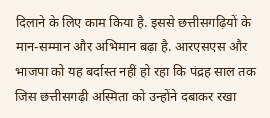दिलाने के लिए काम किया है. इससे छत्तीसगढ़ियों के मान-सम्मान और अभिमान बढ़ा है. आरएसएस और भाजपा को यह बर्दास्त नहीं हो रहा कि पंद्रह साल तक जिस छत्तीसगढ़ी अस्मिता को उन्होंने दबाकर रखा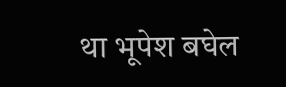था भूपेश बघेल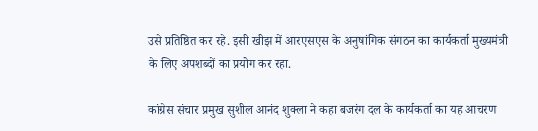उसे प्रतिष्ठित कर रहे. इसी खीझ में आरएसएस के अनुषांगिक संगठन का कार्यकर्ता मुख्यमंत्री के लिए अपशब्दों का प्रयोग कर रहा.

कांग्रेस संचार प्रमुख सुशील आनंद शुक्ला ने कहा बजरंग दल के कार्यकर्ता का यह आचरण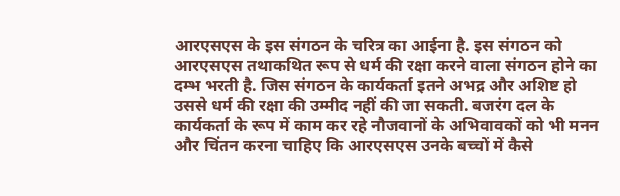आरएसएस के इस संगठन के चरित्र का आईना है. इस संगठन को आरएसएस तथाकथित रूप से धर्म की रक्षा करने वाला संगठन होने का दम्भ भरती है. जिस संगठन के कार्यकर्ता इतने अभद्र और अशिष्ट हो उससे धर्म की रक्षा की उम्मीद नहीं की जा सकती. बजरंग दल के कार्यकर्ता के रूप में काम कर रहे नौजवानों के अभिवावकों को भी मनन और चिंतन करना चाहिए कि आरएसएस उनके बच्चों में कैसे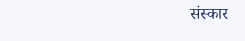संस्कार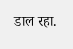डाल रहा.